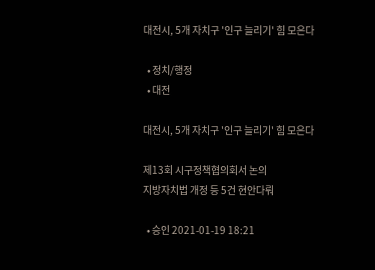대전시, 5개 자치구 '인구 늘리기' 힘 모은다

  • 정치/행정
  • 대전

대전시, 5개 자치구 '인구 늘리기' 힘 모은다

제13회 시구정책협의회서 논의
지방자치법 개정 등 5건 현안다뤄

  • 승인 2021-01-19 18:21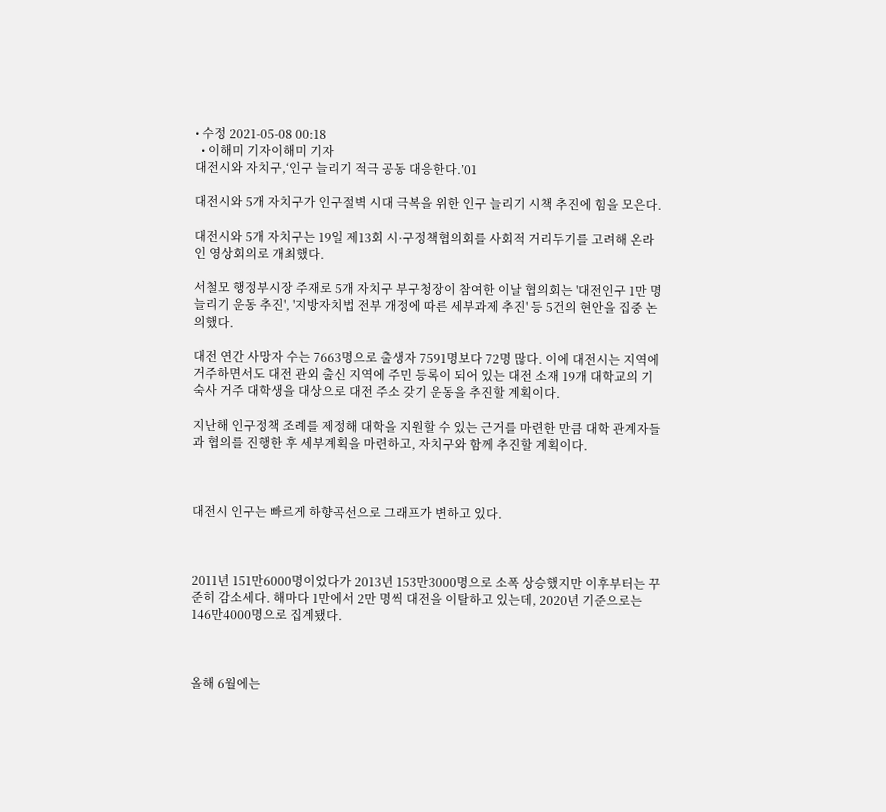• 수정 2021-05-08 00:18
  • 이해미 기자이해미 기자
대전시와 자치구,‘인구 늘리기 적극 공동 대응한다.’01

대전시와 5개 자치구가 인구절벽 시대 극복을 위한 인구 늘리기 시책 추진에 힘을 모은다.

대전시와 5개 자치구는 19일 제13회 시·구정책협의회를 사회적 거리두기를 고려해 온라인 영상회의로 개최했다.

서철모 행정부시장 주재로 5개 자치구 부구청장이 참여한 이날 협의회는 '대전인구 1만 명 늘리기 운동 추진', '지방자치법 전부 개정에 따른 세부과제 추진' 등 5건의 현안을 집중 논의했다.

대전 연간 사망자 수는 7663명으로 출생자 7591명보다 72명 많다. 이에 대전시는 지역에 거주하면서도 대전 관외 출신 지역에 주민 등록이 되어 있는 대전 소재 19개 대학교의 기숙사 거주 대학생을 대상으로 대전 주소 갖기 운동을 추진할 계획이다.

지난해 인구정책 조례를 제정해 대학을 지원할 수 있는 근거를 마련한 만큼 대학 관계자들과 협의를 진행한 후 세부계획을 마련하고, 자치구와 함께 추진할 계획이다.



대전시 인구는 빠르게 하향곡선으로 그래프가 변하고 있다.



2011년 151만6000명이었다가 2013년 153만3000명으로 소폭 상승했지만 이후부터는 꾸준히 감소세다. 해마다 1만에서 2만 명씩 대전을 이탈하고 있는데, 2020년 기준으로는 146만4000명으로 집계됐다.



올해 6월에는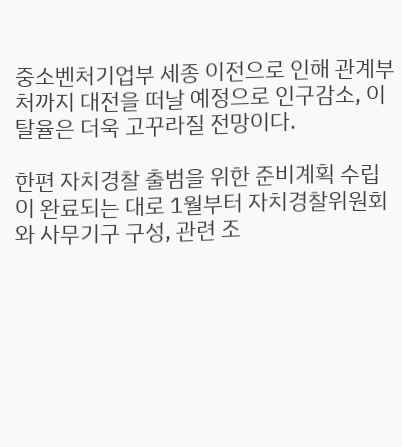중소벤처기업부 세종 이전으로 인해 관계부처까지 대전을 떠날 예정으로 인구감소, 이탈율은 더욱 고꾸라질 전망이다.

한편 자치경찰 출범을 위한 준비계획 수립이 완료되는 대로 1월부터 자치경찰위원회와 사무기구 구성, 관련 조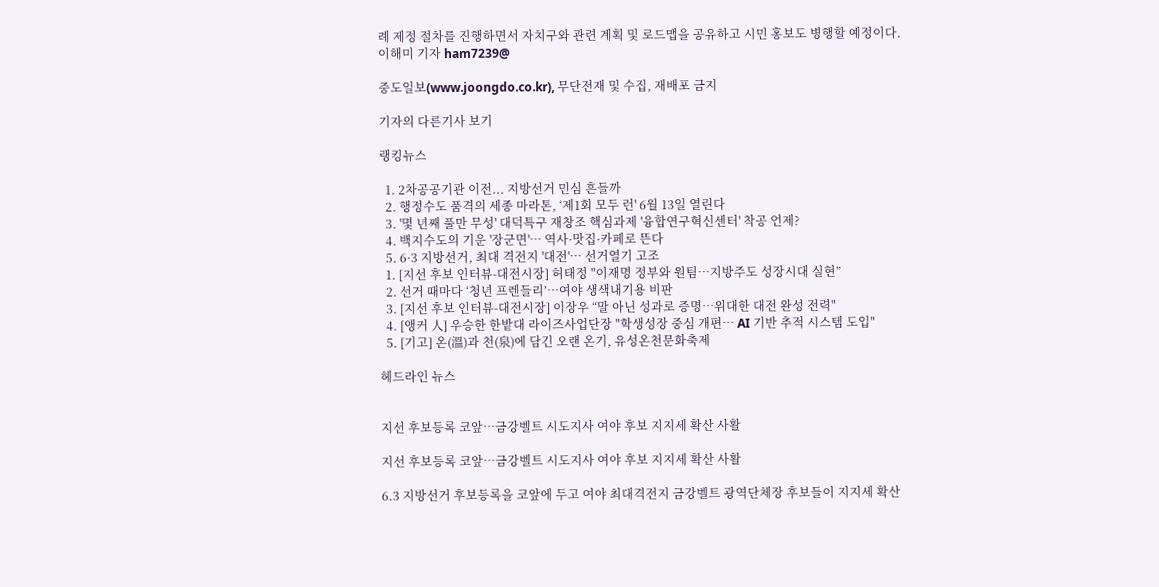례 제정 절차를 진행하면서 자치구와 관련 계획 및 로드맵을 공유하고 시민 홍보도 병행할 예정이다.
이해미 기자 ham7239@

중도일보(www.joongdo.co.kr), 무단전재 및 수집, 재배포 금지

기자의 다른기사 보기

랭킹뉴스

  1. 2차공공기관 이전... 지방선거 민심 흔들까
  2. 행정수도 품격의 세종 마라톤, ‘제1회 모두 런' 6월 13일 열린다
  3. '몇 년째 풀만 무성' 대덕특구 재창조 핵심과제 '융합연구혁신센터' 착공 언제?
  4. 백지수도의 기운 '장군면'… 역사·맛집·카페로 뜬다
  5. 6·3 지방선거, 최대 격전지 '대전'… 선거열기 고조
  1. [지선 후보 인터뷰-대전시장] 허태정 "이재명 정부와 원팀…지방주도 성장시대 실현”
  2. 선거 때마다 ‘청년 프렌들리’…여야 생색내기용 비판
  3. [지선 후보 인터뷰-대전시장] 이장우 “말 아닌 성과로 증명…위대한 대전 완성 전력"
  4. [앵커 人] 우승한 한밭대 라이즈사업단장 "학생성장 중심 개편… AI 기반 추적 시스템 도입"
  5. [기고] 온(溫)과 천(泉)에 담긴 오랜 온기, 유성온천문화축제

헤드라인 뉴스


지선 후보등록 코앞…금강벨트 시도지사 여야 후보 지지세 확산 사활

지선 후보등록 코앞…금강벨트 시도지사 여야 후보 지지세 확산 사활

6.3 지방선거 후보등록을 코앞에 두고 여야 최대격전지 금강벨트 광역단체장 후보들이 지지세 확산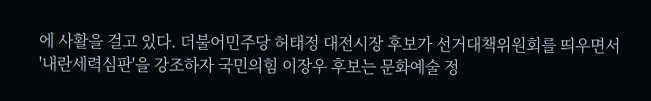에 사활을 걸고 있다. 더불어민주당 허태정 대전시장 후보가 선거대책위원회를 띄우면서 '내란세력심판'을 강조하자 국민의힘 이장우 후보는 문화예술 정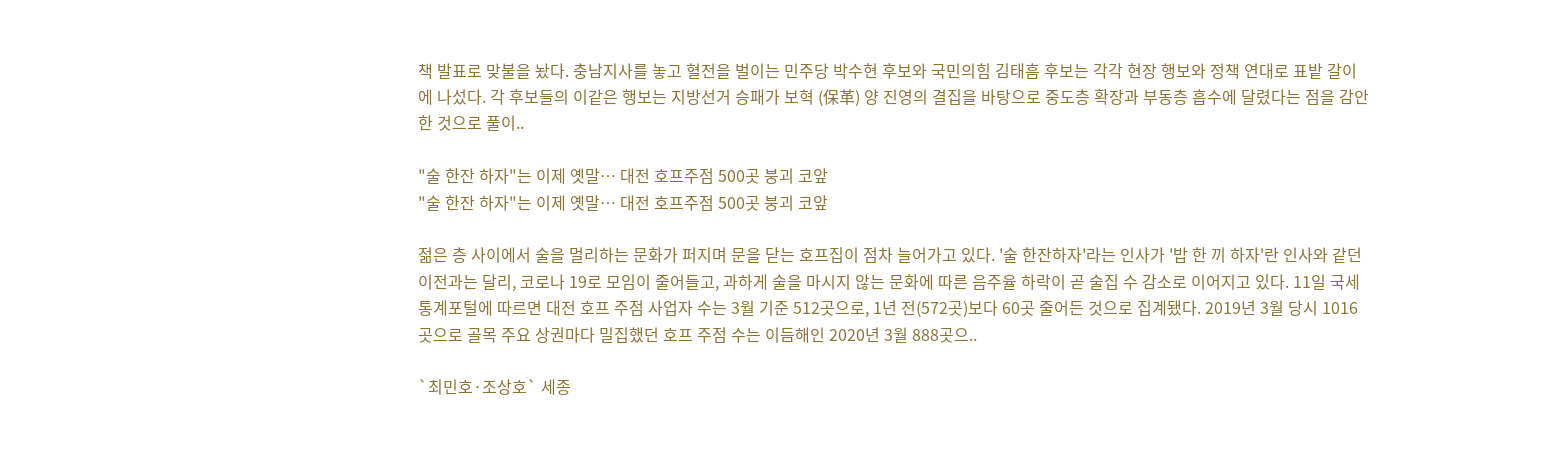책 발표로 맞불을 놨다. 충남지사를 놓고 혈전을 벌이는 민주당 박수현 후보와 국민의힘 김태흠 후보는 각각 현장 행보와 정책 연대로 표밭 갈이에 나섰다. 각 후보들의 이같은 행보는 지방선거 승패가 보혁 (保革) 양 진영의 결집을 바탕으로 중도층 확장과 부동층 흡수에 달렸다는 점을 감안한 것으로 풀이..

"술 한잔 하자"는 이제 옛말… 대전 호프주점 500곳 붕괴 코앞
"술 한잔 하자"는 이제 옛말… 대전 호프주점 500곳 붕괴 코앞

젊은 층 사이에서 술을 멀리하는 문화가 퍼지며 문을 닫는 호프집이 점차 늘어가고 있다. '술 한잔하자'라는 인사가 '밥 한 끼 하자'란 인사와 같던 이전과는 달리, 코로나 19로 모임이 줄어들고, 과하게 술을 마시지 않는 문화에 따른 음주율 하락이 곧 술집 수 감소로 이어지고 있다. 11일 국세통계포털에 따르면 대전 호프 주점 사업자 수는 3월 기준 512곳으로, 1년 전(572곳)보다 60곳 줄어든 것으로 집계됐다. 2019년 3월 당시 1016곳으로 골목 주요 상권마다 밀집했던 호프 주점 수는 이듬해인 2020년 3월 888곳으..

`최민호·조상호` 세종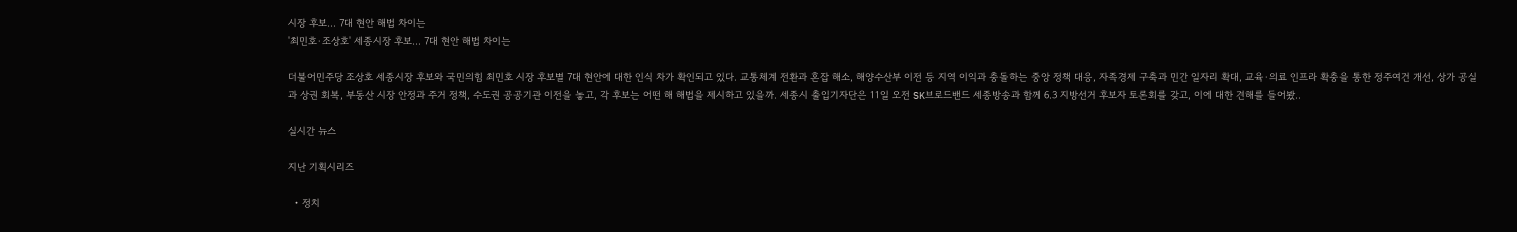시장 후보… 7대 현안 해법 차이는
'최민호·조상호' 세종시장 후보… 7대 현안 해법 차이는

더불어민주당 조상호 세종시장 후보와 국민의힘 최민호 시장 후보별 7대 현안에 대한 인식 차가 확인되고 있다. 교통체계 전환과 혼잡 해소, 해양수산부 이전 등 지역 이익과 충돌하는 중앙 정책 대응, 자족경제 구축과 민간 일자리 확대, 교육·의료 인프라 확충을 통한 정주여건 개선, 상가 공실과 상권 회복, 부동산 시장 안정과 주거 정책, 수도권 공공기관 이전을 놓고, 각 후보는 어떤 해 해법을 제시하고 있을까. 세종시 출입기자단은 11일 오전 SK브로드밴드 세종방송과 함께 6.3 지방선거 후보자 토론회를 갖고, 이에 대한 견해를 들어봤..

실시간 뉴스

지난 기획시리즈

  • 정치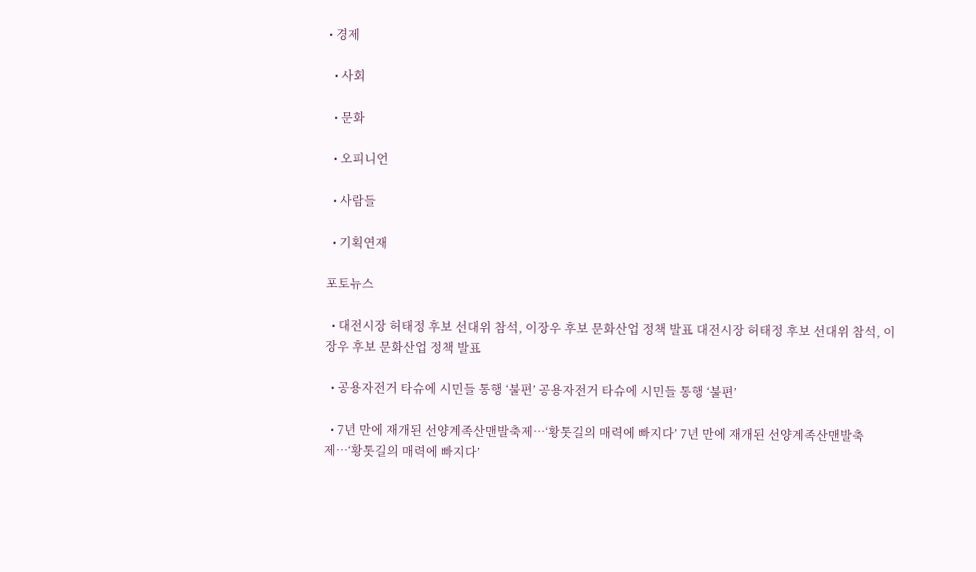• 경제

  • 사회

  • 문화

  • 오피니언

  • 사람들

  • 기획연재

포토뉴스

  • 대전시장 허태정 후보 선대위 참석, 이장우 후보 문화산업 정책 발표 대전시장 허태정 후보 선대위 참석, 이장우 후보 문화산업 정책 발표

  • 공용자전거 타슈에 시민들 통행 ‘불편’ 공용자전거 타슈에 시민들 통행 ‘불편’

  • 7년 만에 재개된 선양계족산맨발축제…‘황톳길의 매력에 빠지다’ 7년 만에 재개된 선양계족산맨발축제…‘황톳길의 매력에 빠지다’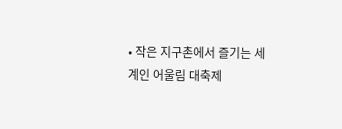• 작은 지구촌에서 즐기는 세계인 어울림 대축제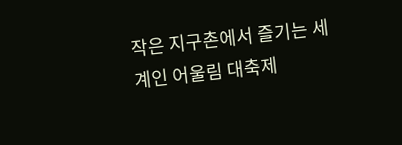작은 지구촌에서 즐기는 세계인 어울림 대축제